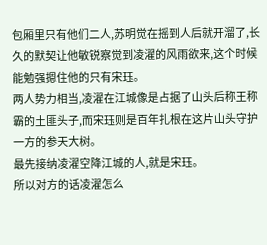包厢里只有他们二人,苏明觉在摇到人后就开溜了,长久的默契让他敏锐察觉到凌濯的风雨欲来,这个时候能勉强摁住他的只有宋珏。
两人势力相当,凌濯在江城像是占据了山头后称王称霸的土匪头子,而宋珏则是百年扎根在这片山头守护一方的参天大树。
最先接纳凌濯空降江城的人,就是宋珏。
所以对方的话凌濯怎么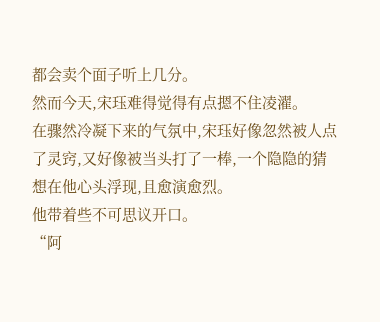都会卖个面子听上几分。
然而今天,宋珏难得觉得有点摁不住凌濯。
在骤然冷凝下来的气氛中,宋珏好像忽然被人点了灵窍,又好像被当头打了一棒,一个隐隐的猜想在他心头浮现,且愈演愈烈。
他带着些不可思议开口。
“阿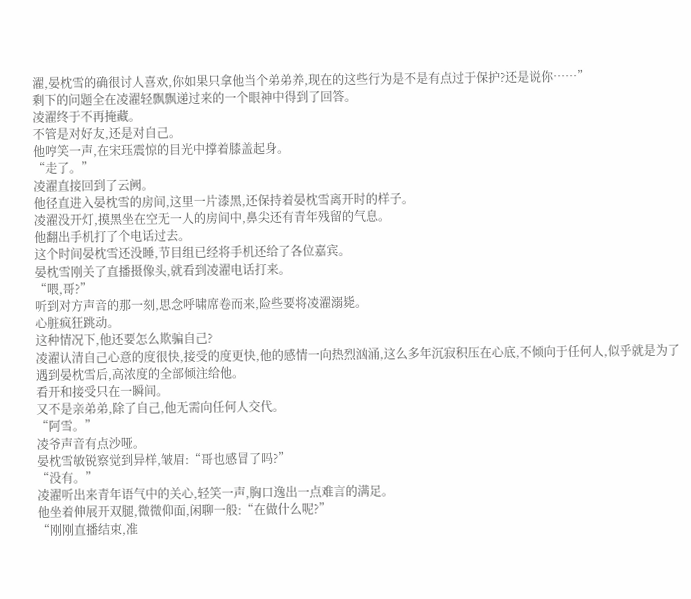濯,晏枕雪的确很讨人喜欢,你如果只拿他当个弟弟养,现在的这些行为是不是有点过于保护?还是说你……”
剩下的问题全在凌濯轻飘飘递过来的一个眼神中得到了回答。
凌濯终于不再掩藏。
不管是对好友,还是对自己。
他哼笑一声,在宋珏震惊的目光中撑着膝盖起身。
“走了。”
凌濯直接回到了云阙。
他径直进入晏枕雪的房间,这里一片漆黑,还保持着晏枕雪离开时的样子。
凌濯没开灯,摸黑坐在空无一人的房间中,鼻尖还有青年残留的气息。
他翻出手机打了个电话过去。
这个时间晏枕雪还没睡,节目组已经将手机还给了各位嘉宾。
晏枕雪刚关了直播摄像头,就看到凌濯电话打来。
“喂,哥?”
听到对方声音的那一刻,思念呼啸席卷而来,险些要将凌濯溺毙。
心脏疯狂跳动。
这种情况下,他还要怎么欺骗自己?
凌濯认清自己心意的度很快,接受的度更快,他的感情一向热烈汹涌,这么多年沉寂积压在心底,不倾向于任何人,似乎就是为了遇到晏枕雪后,高浓度的全部倾注给他。
看开和接受只在一瞬间。
又不是亲弟弟,除了自己,他无需向任何人交代。
“阿雪。”
凌爷声音有点沙哑。
晏枕雪敏锐察觉到异样,皱眉:“哥也感冒了吗?”
“没有。”
凌濯听出来青年语气中的关心,轻笑一声,胸口逸出一点难言的满足。
他坐着伸展开双腿,微微仰面,闲聊一般:“在做什么呢?”
“刚刚直播结束,准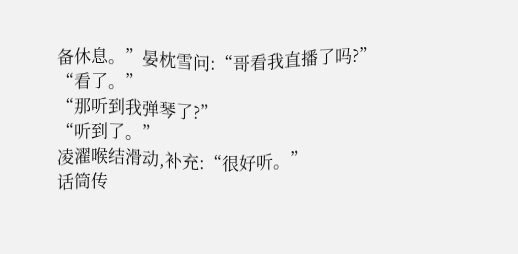备休息。”晏枕雪问:“哥看我直播了吗?”
“看了。”
“那听到我弹琴了?”
“听到了。”
凌濯喉结滑动,补充:“很好听。”
话筒传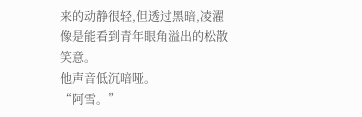来的动静很轻,但透过黑暗,凌濯像是能看到青年眼角溢出的松散笑意。
他声音低沉喑哑。
“阿雪。”